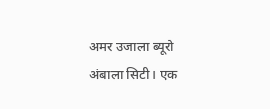अमर उजाला ब्यूरो
अंबाला सिटी। एक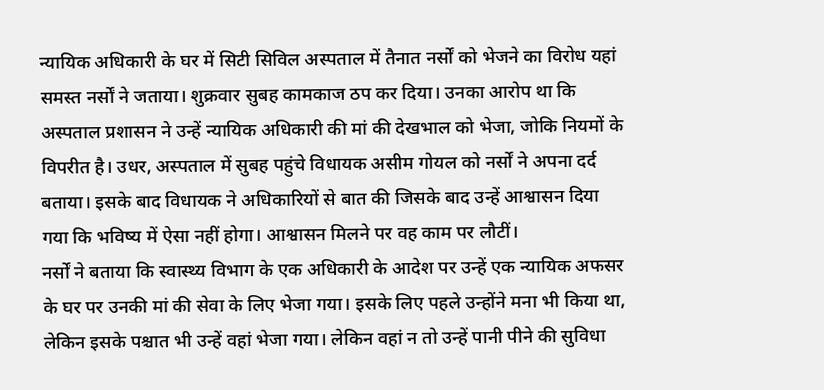न्यायिक अधिकारी के घर में सिटी सिविल अस्पताल में तैनात नर्सों को भेजने का विरोध यहां समस्त नर्सों ने जताया। शुक्रवार सुबह कामकाज ठप कर दिया। उनका आरोप था कि अस्पताल प्रशासन ने उन्हें न्यायिक अधिकारी की मां की देखभाल को भेजा, जोकि नियमों के विपरीत है। उधर, अस्पताल में सुबह पहुंचे विधायक असीम गोयल को नर्सों ने अपना दर्द बताया। इसके बाद विधायक ने अधिकारियों से बात की जिसके बाद उन्हें आश्वासन दिया गया कि भविष्य में ऐसा नहीं होगा। आश्वासन मिलने पर वह काम पर लौटीं।
नर्सों ने बताया कि स्वास्थ्य विभाग के एक अधिकारी के आदेश पर उन्हें एक न्यायिक अफसर के घर पर उनकी मां की सेवा के लिए भेजा गया। इसके लिए पहले उन्होंने मना भी किया था, लेकिन इसके पश्चात भी उन्हें वहां भेजा गया। लेकिन वहां न तो उन्हें पानी पीने की सुविधा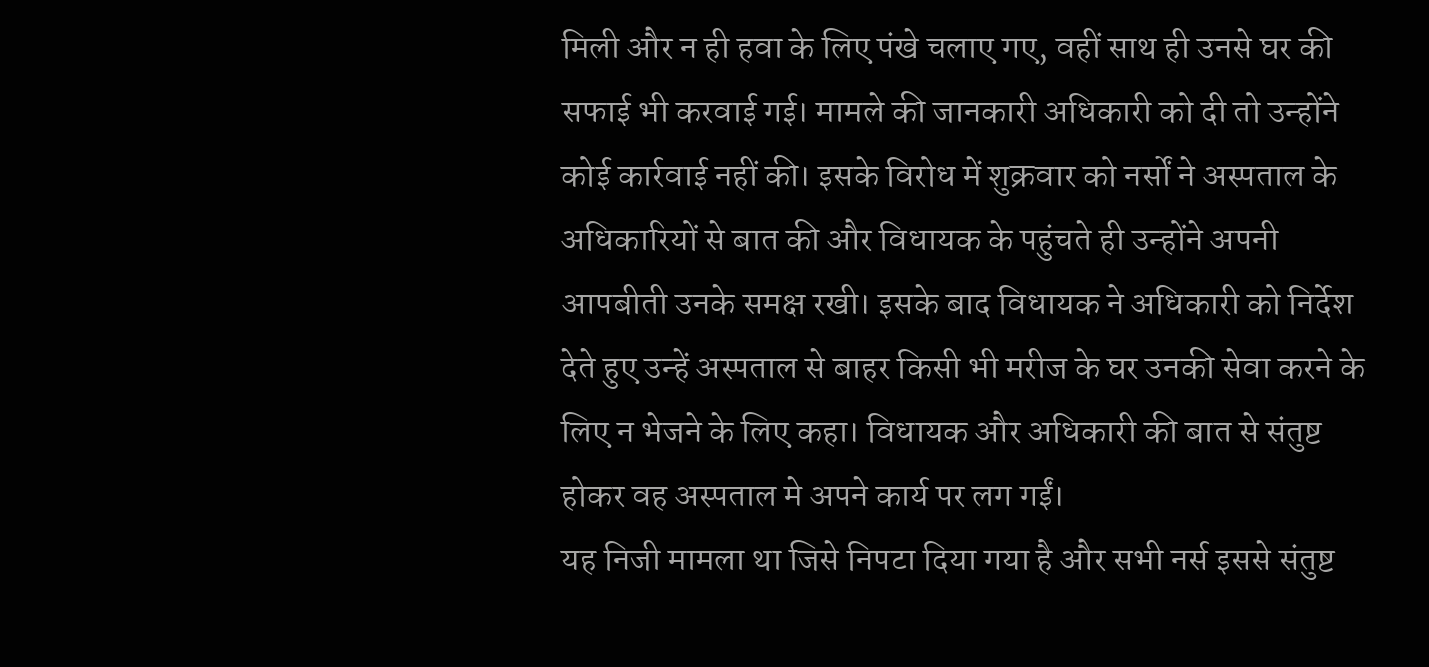मिली और न ही हवा के लिए पंखे चलाए गए, वहीं साथ ही उनसे घर की सफाई भी करवाई गई। मामले की जानकारी अधिकारी को दी तो उन्होंने कोई कार्रवाई नहीं की। इसके विरोध में शुक्रवार को नर्सों ने अस्पताल के अधिकारियों से बात की और विधायक के पहुंचते ही उन्होंने अपनी आपबीती उनके समक्ष रखी। इसके बाद विधायक ने अधिकारी को निर्देश देते हुए उन्हें अस्पताल से बाहर किसी भी मरीज के घर उनकी सेवा करने के लिए न भेजने के लिए कहा। विधायक और अधिकारी की बात से संतुष्ट होकर वह अस्पताल मे अपने कार्य पर लग गईं।
यह निजी मामला था जिसे निपटा दिया गया है और सभी नर्स इससे संतुष्ट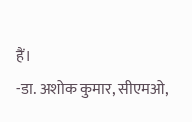हैं।
-डा. अशोक कुमार, सीएमओ,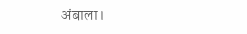अंबाला।